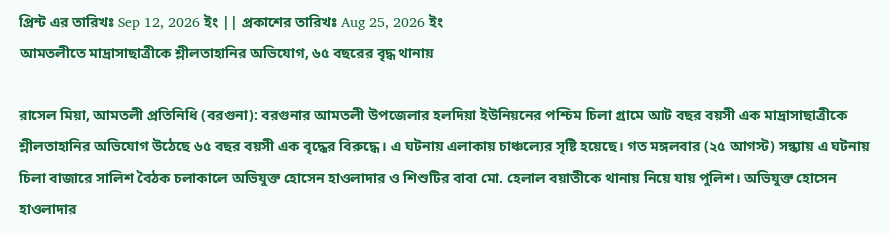প্রিন্ট এর তারিখঃ Sep 12, 2026 ইং || প্রকাশের তারিখঃ Aug 25, 2026 ইং
আমতলীতে মাদ্রাসাছাত্রীকে শ্লীলতাহানির অভিযোগ, ৬৫ বছরের বৃদ্ধ থানায়

রাসেল মিয়া, আমতলী প্রতিনিধি (বরগুনা): বরগুনার আমতলী উপজেলার হলদিয়া ইউনিয়নের পশ্চিম চিলা গ্রামে আট বছর বয়সী এক মাদ্রাসাছাত্রীকে শ্লীলতাহানির অভিযোগ উঠেছে ৬৫ বছর বয়সী এক বৃদ্ধের বিরুদ্ধে। এ ঘটনায় এলাকায় চাঞ্চল্যের সৃষ্টি হয়েছে। গত মঙ্গলবার (২৫ আগস্ট) সন্ধ্যায় এ ঘটনায় চিলা বাজারে সালিশ বৈঠক চলাকালে অভিযুক্ত হোসেন হাওলাদার ও শিশুটির বাবা মো. হেলাল বয়াতীকে থানায় নিয়ে যায় পুলিশ। অভিযুক্ত হোসেন হাওলাদার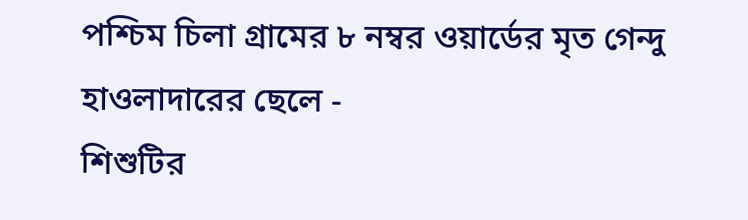পশ্চিম চিলা গ্রামের ৮ নম্বর ওয়ার্ডের মৃত গেন্দু হাওলাদারের ছেলে -
শিশুটির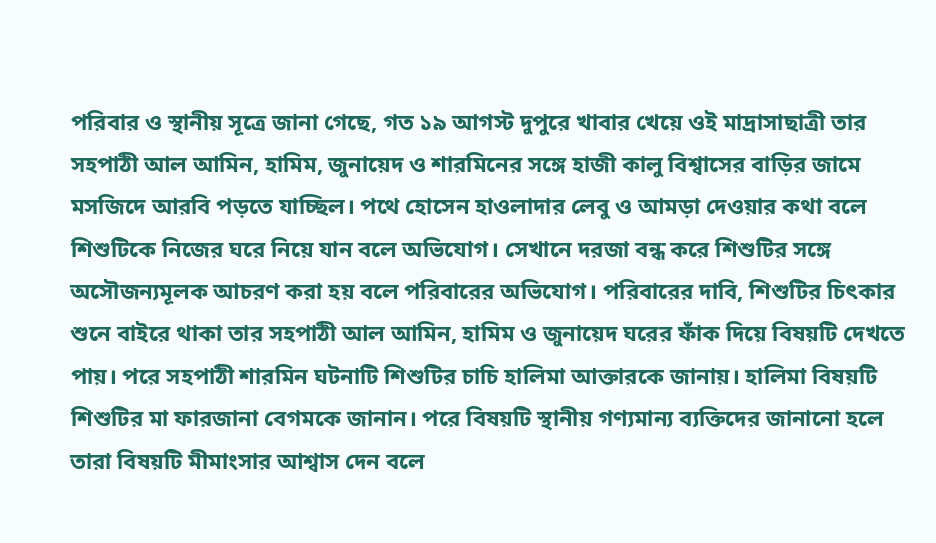পরিবার ও স্থানীয় সূত্রে জানা গেছে, গত ১৯ আগস্ট দুপুরে খাবার খেয়ে ওই মাদ্রাসাছাত্রী তার সহপাঠী আল আমিন, হামিম, জুনায়েদ ও শারমিনের সঙ্গে হাজী কালু বিশ্বাসের বাড়ির জামে মসজিদে আরবি পড়তে যাচ্ছিল। পথে হোসেন হাওলাদার লেবু ও আমড়া দেওয়ার কথা বলে শিশুটিকে নিজের ঘরে নিয়ে যান বলে অভিযোগ। সেখানে দরজা বন্ধ করে শিশুটির সঙ্গে অসৌজন্যমূলক আচরণ করা হয় বলে পরিবারের অভিযোগ। পরিবারের দাবি, শিশুটির চিৎকার শুনে বাইরে থাকা তার সহপাঠী আল আমিন, হামিম ও জুনায়েদ ঘরের ফাঁক দিয়ে বিষয়টি দেখতে পায়। পরে সহপাঠী শারমিন ঘটনাটি শিশুটির চাচি হালিমা আক্তারকে জানায়। হালিমা বিষয়টি শিশুটির মা ফারজানা বেগমকে জানান। পরে বিষয়টি স্থানীয় গণ্যমান্য ব্যক্তিদের জানানো হলে তারা বিষয়টি মীমাংসার আশ্বাস দেন বলে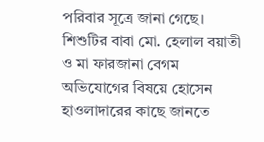পরিবার সূত্রে জানা গেছে। শিশুটির বাবা মো. হেলাল বয়াতী ও মা ফারজানা বেগম অভিযোগের বিষয়ে হোসেন হাওলাদারের কাছে জানতে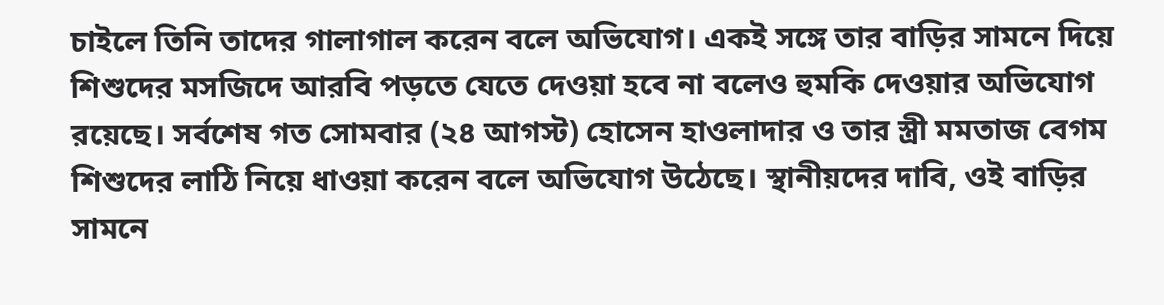চাইলে তিনি তাদের গালাগাল করেন বলে অভিযোগ। একই সঙ্গে তার বাড়ির সামনে দিয়ে শিশুদের মসজিদে আরবি পড়তে যেতে দেওয়া হবে না বলেও হুমকি দেওয়ার অভিযোগ রয়েছে। সর্বশেষ গত সোমবার (২৪ আগস্ট) হোসেন হাওলাদার ও তার স্ত্রী মমতাজ বেগম শিশুদের লাঠি নিয়ে ধাওয়া করেন বলে অভিযোগ উঠেছে। স্থানীয়দের দাবি, ওই বাড়ির সামনে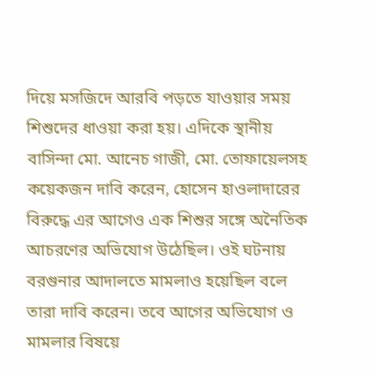দিয়ে মসজিদে আরবি পড়তে যাওয়ার সময় শিশুদের ধাওয়া করা হয়। এদিকে স্থানীয় বাসিন্দা মো. আনেচ গাজী, মো. তোফায়েলসহ কয়েকজন দাবি করেন, হোসেন হাওলাদারের বিরুদ্ধে এর আগেও এক শিশুর সঙ্গে অনৈতিক আচরণের অভিযোগ উঠেছিল। ওই ঘটনায় বরগুনার আদালতে মামলাও হয়েছিল বলে তারা দাবি করেন। তবে আগের অভিযোগ ও মামলার বিষয়ে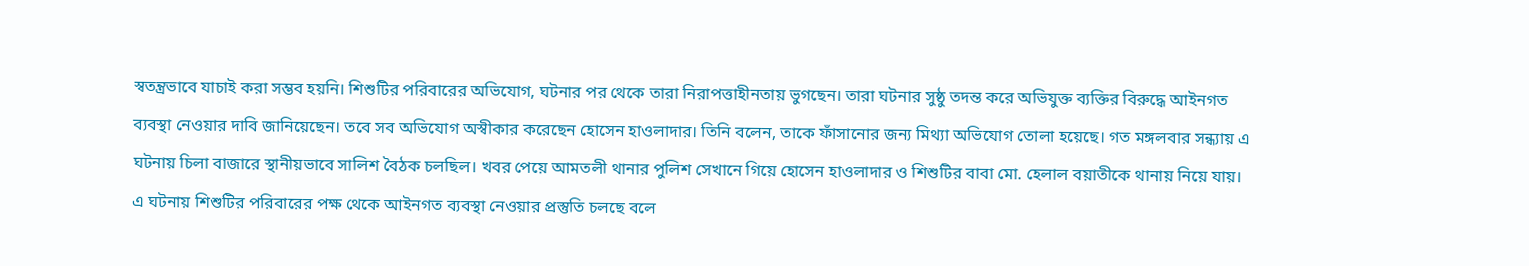স্বতন্ত্রভাবে যাচাই করা সম্ভব হয়নি। শিশুটির পরিবারের অভিযোগ, ঘটনার পর থেকে তারা নিরাপত্তাহীনতায় ভুগছেন। তারা ঘটনার সুষ্ঠু তদন্ত করে অভিযুক্ত ব্যক্তির বিরুদ্ধে আইনগত ব্যবস্থা নেওয়ার দাবি জানিয়েছেন। তবে সব অভিযোগ অস্বীকার করেছেন হোসেন হাওলাদার। তিনি বলেন, তাকে ফাঁসানোর জন্য মিথ্যা অভিযোগ তোলা হয়েছে। গত মঙ্গলবার সন্ধ্যায় এ ঘটনায় চিলা বাজারে স্থানীয়ভাবে সালিশ বৈঠক চলছিল। খবর পেয়ে আমতলী থানার পুলিশ সেখানে গিয়ে হোসেন হাওলাদার ও শিশুটির বাবা মো. হেলাল বয়াতীকে থানায় নিয়ে যায়। এ ঘটনায় শিশুটির পরিবারের পক্ষ থেকে আইনগত ব্যবস্থা নেওয়ার প্রস্তুতি চলছে বলে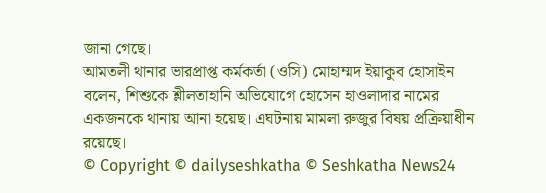জানা গেছে।
আমতলী থানার ভারপ্রাপ্ত কর্মকর্তা (ওসি) মোহাম্মদ ইয়াকুব হোসাইন বলেন, শিশুকে শ্লীলতাহানি অভিযোগে হোসেন হাওলাদার নামের একজনকে থানায় আনা হয়েছ। এঘটনায় মামলা রুজুর বিষয় প্রক্রিয়াধীন রয়েছে।
© Copyright © dailyseshkatha © Seshkatha News24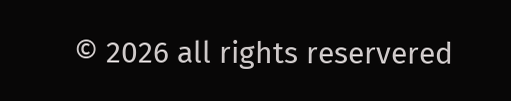© 2026 all rights reservered